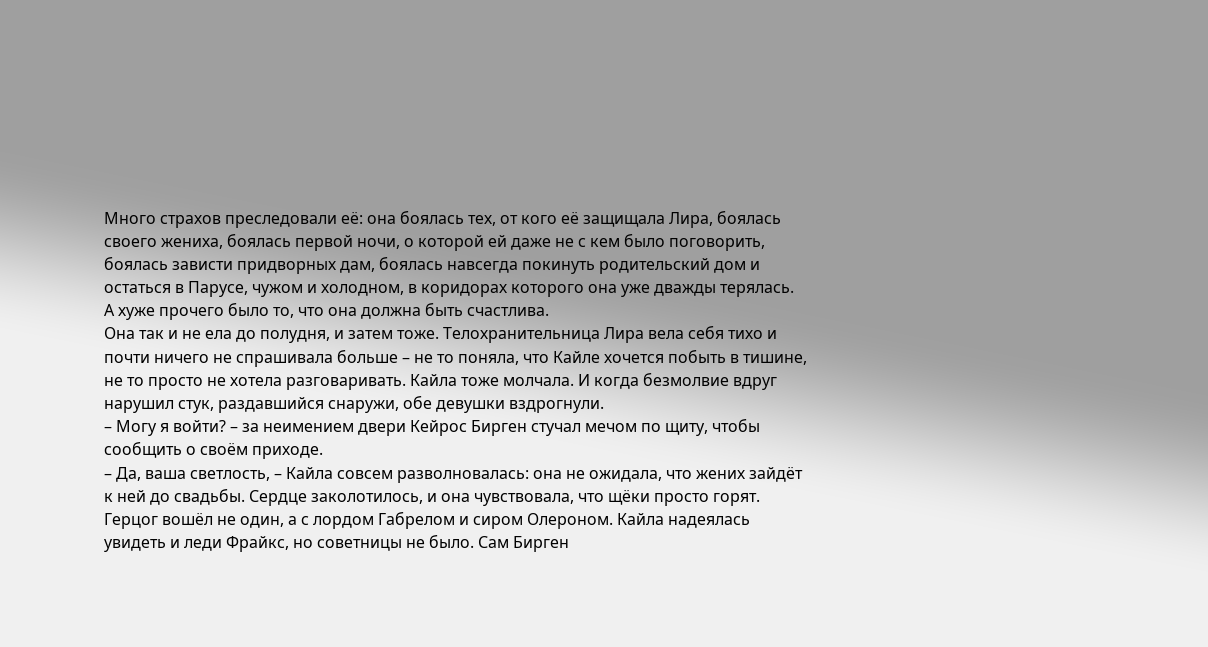Много страхов преследовали её: она боялась тех, от кого её защищала Лира, боялась своего жениха, боялась первой ночи, о которой ей даже не с кем было поговорить, боялась зависти придворных дам, боялась навсегда покинуть родительский дом и остаться в Парусе, чужом и холодном, в коридорах которого она уже дважды терялась. А хуже прочего было то, что она должна быть счастлива.
Она так и не ела до полудня, и затем тоже. Телохранительница Лира вела себя тихо и почти ничего не спрашивала больше – не то поняла, что Кайле хочется побыть в тишине, не то просто не хотела разговаривать. Кайла тоже молчала. И когда безмолвие вдруг нарушил стук, раздавшийся снаружи, обе девушки вздрогнули.
– Могу я войти? – за неимением двери Кейрос Бирген стучал мечом по щиту, чтобы сообщить о своём приходе.
– Да, ваша светлость, – Кайла совсем разволновалась: она не ожидала, что жених зайдёт к ней до свадьбы. Сердце заколотилось, и она чувствовала, что щёки просто горят.
Герцог вошёл не один, а с лордом Габрелом и сиром Олероном. Кайла надеялась увидеть и леди Фрайкс, но советницы не было. Сам Бирген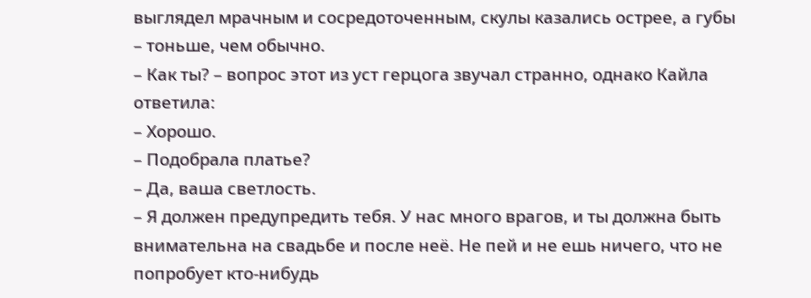выглядел мрачным и сосредоточенным, скулы казались острее, а губы – тоньше, чем обычно.
– Как ты? – вопрос этот из уст герцога звучал странно, однако Кайла ответила:
– Хорошо.
– Подобрала платье?
– Да, ваша светлость.
– Я должен предупредить тебя. У нас много врагов, и ты должна быть внимательна на свадьбе и после неё. Не пей и не ешь ничего, что не попробует кто-нибудь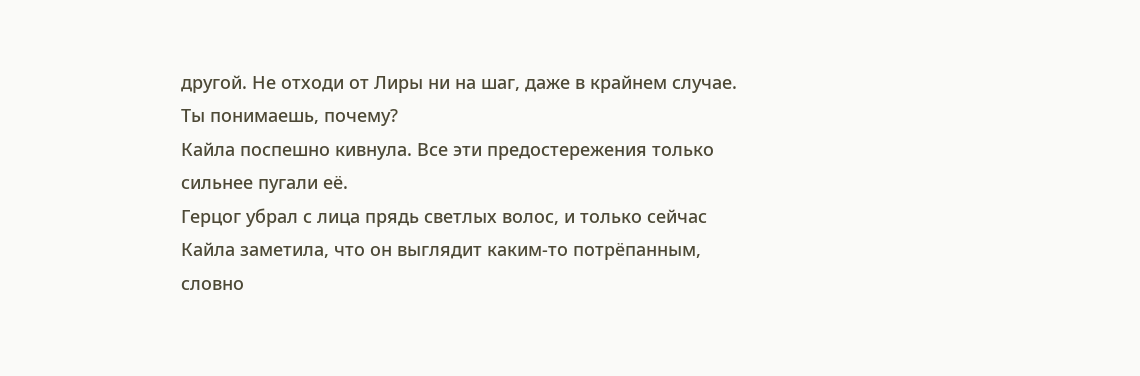другой. Не отходи от Лиры ни на шаг, даже в крайнем случае. Ты понимаешь, почему?
Кайла поспешно кивнула. Все эти предостережения только сильнее пугали её.
Герцог убрал с лица прядь светлых волос, и только сейчас Кайла заметила, что он выглядит каким-то потрёпанным, словно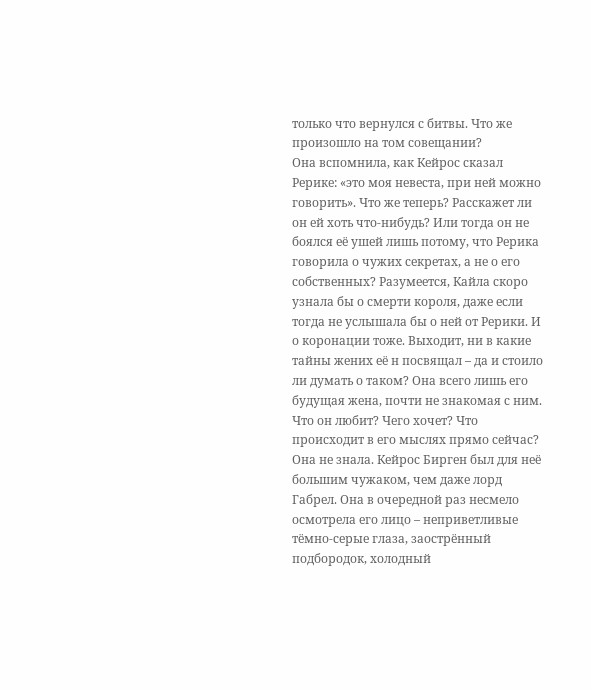только что вернулся с битвы. Что же произошло на том совещании?
Она вспомнила, как Кейрос сказал Рерике: «это моя невеста, при ней можно говорить». Что же теперь? Расскажет ли он ей хоть что-нибудь? Или тогда он не боялся её ушей лишь потому, что Рерика говорила о чужих секретах, а не о его собственных? Разумеется, Кайла скоро узнала бы о смерти короля, даже если тогда не услышала бы о ней от Рерики. И о коронации тоже. Выходит, ни в какие тайны жених её н посвящал – да и стоило ли думать о таком? Она всего лишь его будущая жена, почти не знакомая с ним. Что он любит? Чего хочет? Что происходит в его мыслях прямо сейчас? Она не знала. Кейрос Бирген был для неё большим чужаком, чем даже лорд Габрел. Она в очередной раз несмело осмотрела его лицо – неприветливые тёмно-серые глаза, заострённый подбородок, холодный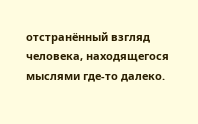отстранённый взгляд человека, находящегося мыслями где-то далеко.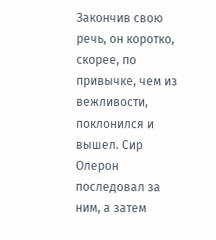Закончив свою речь, он коротко, скорее, по привычке, чем из вежливости, поклонился и вышел. Сир Олерон последовал за ним, а затем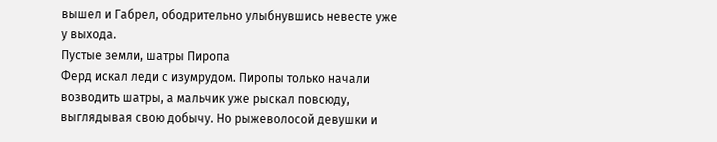вышел и Габрел, ободрительно улыбнувшись невесте уже у выхода.
Пустые земли, шатры Пиропа
Ферд искал леди с изумрудом. Пиропы только начали возводить шатры, а мальчик уже рыскал повсюду, выглядывая свою добычу. Но рыжеволосой девушки и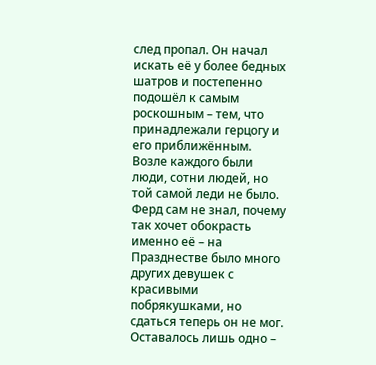след пропал. Он начал искать её у более бедных шатров и постепенно подошёл к самым роскошным – тем, что принадлежали герцогу и его приближённым. Возле каждого были люди, сотни людей, но той самой леди не было. Ферд сам не знал, почему так хочет обокрасть именно её – на Празднестве было много других девушек с красивыми побрякушками, но сдаться теперь он не мог. Оставалось лишь одно –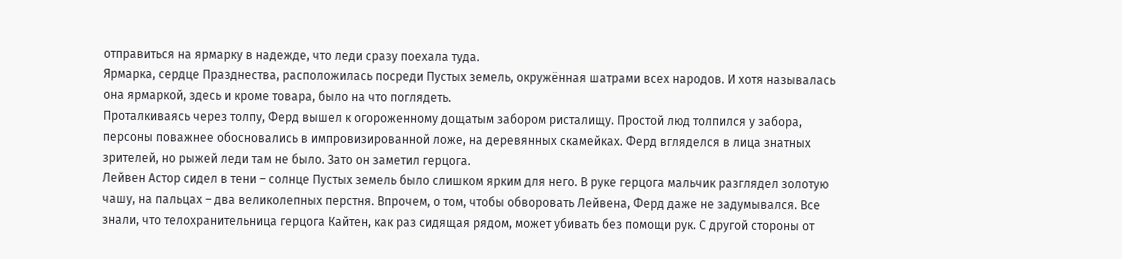отправиться на ярмарку в надежде, что леди сразу поехала туда.
Ярмарка, сердце Празднества, расположилась посреди Пустых земель, окружённая шатрами всех народов. И хотя называлась она ярмаркой, здесь и кроме товара, было на что поглядеть.
Проталкиваясь через толпу, Ферд вышел к огороженному дощатым забором ристалищу. Простой люд толпился у забора, персоны поважнее обосновались в импровизированной ложе, на деревянных скамейках. Ферд вгляделся в лица знатных зрителей, но рыжей леди там не было. Зато он заметил герцога.
Лейвен Астор сидел в тени – солнце Пустых земель было слишком ярким для него. В руке герцога мальчик разглядел золотую чашу, на пальцах – два великолепных перстня. Впрочем, о том, чтобы обворовать Лейвена, Ферд даже не задумывался. Все знали, что телохранительница герцога Кайтен, как раз сидящая рядом, может убивать без помощи рук. С другой стороны от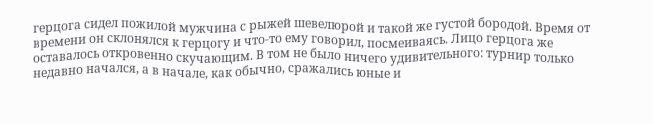герцога сидел пожилой мужчина с рыжей шевелюрой и такой же густой бородой. Время от времени он склонялся к герцогу и что-то ему говорил, посмеиваясь. Лицо герцога же оставалось откровенно скучающим. В том не было ничего удивительного: турнир только недавно начался, а в начале, как обычно, сражались юные и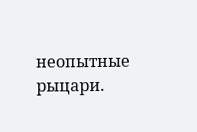неопытные рыцари.